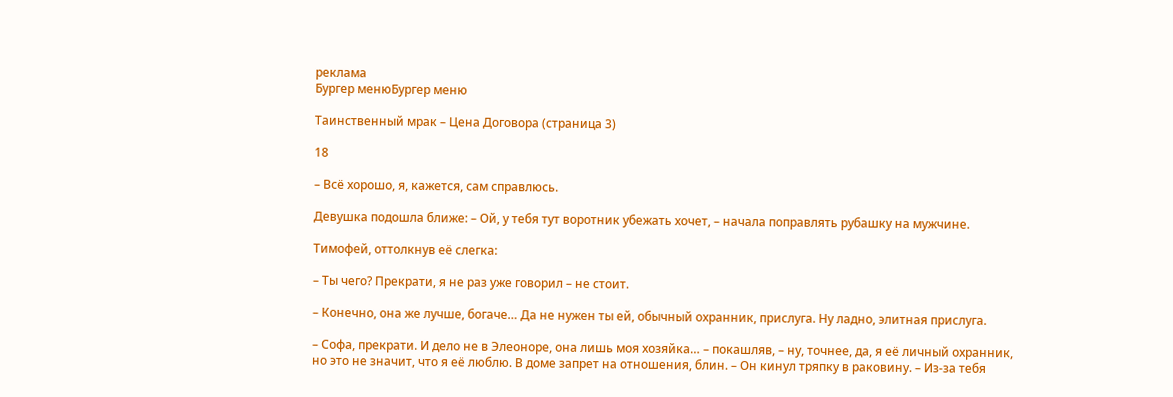реклама
Бургер менюБургер меню

Таинственный мрак – Цена Договора (страница 3)

18

– Всё хорошо, я, кажется, сам справлюсь.

Девушка подошла ближе: – Ой, у тебя тут воротник убежать хочет, – начала поправлять рубашку на мужчине.

Тимофей, оттолкнув её слегка:

– Ты чего? Прекрати, я не раз уже говорил – не стоит.

– Конечно, она же лучше, богаче… Да не нужен ты ей, обычный охранник, прислуга. Ну ладно, элитная прислуга.

– Софа, прекрати. И дело не в Элеоноре, она лишь моя хозяйка… – покашляв, – ну, точнее, да, я её личный охранник, но это не значит, что я её люблю. В доме запрет на отношения, блин. – Он кинул тряпку в раковину. – Из-за тебя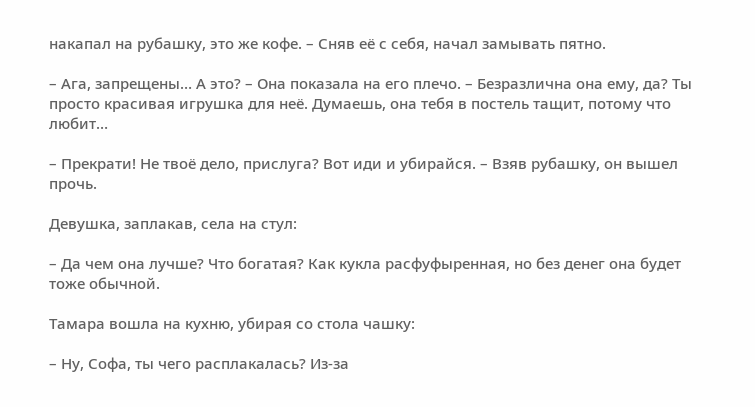накапал на рубашку, это же кофе. – Сняв её с себя, начал замывать пятно.

– Ага, запрещены… А это? – Она показала на его плечо. – Безразлична она ему, да? Ты просто красивая игрушка для неё. Думаешь, она тебя в постель тащит, потому что любит…

– Прекрати! Не твоё дело, прислуга? Вот иди и убирайся. – Взяв рубашку, он вышел прочь.

Девушка, заплакав, села на стул:

– Да чем она лучше? Что богатая? Как кукла расфуфыренная, но без денег она будет тоже обычной.

Тамара вошла на кухню, убирая со стола чашку:

– Ну, Софа, ты чего расплакалась? Из-за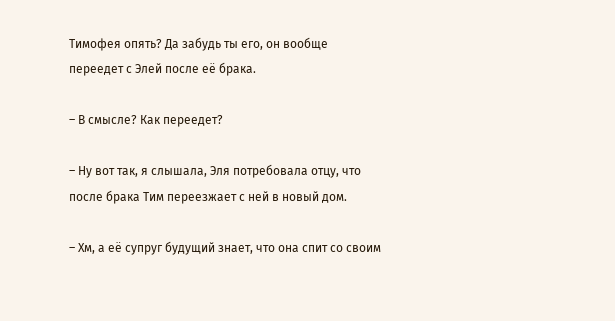Тимофея опять? Да забудь ты его, он вообще переедет с Элей после её брака.

– В смысле? Как переедет?

– Ну вот так, я слышала, Эля потребовала отцу, что после брака Тим переезжает с ней в новый дом.

– Хм, а её супруг будущий знает, что она спит со своим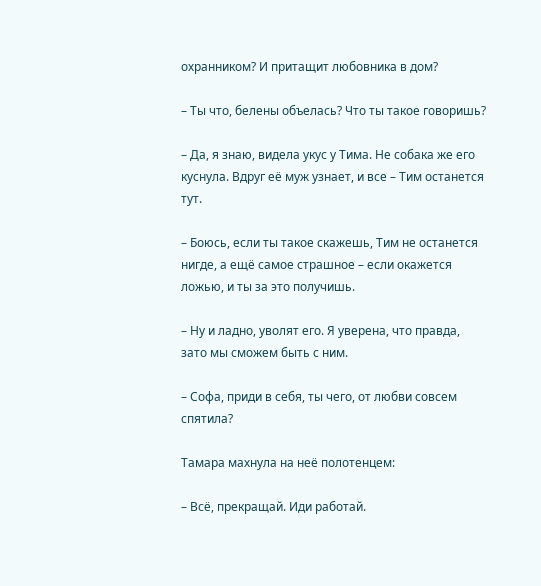охранником? И притащит любовника в дом?

– Ты что, белены объелась? Что ты такое говоришь?

– Да, я знаю, видела укус у Тима. Не собака же его куснула. Вдруг её муж узнает, и все – Тим останется тут.

– Боюсь, если ты такое скажешь, Тим не останется нигде, а ещё самое страшное – если окажется ложью, и ты за это получишь.

– Ну и ладно, уволят его. Я уверена, что правда, зато мы сможем быть с ним.

– Софа, приди в себя, ты чего, от любви совсем спятила?

Тамара махнула на неё полотенцем:

– Всё, прекращай. Иди работай.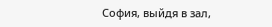София, выйдя в зал,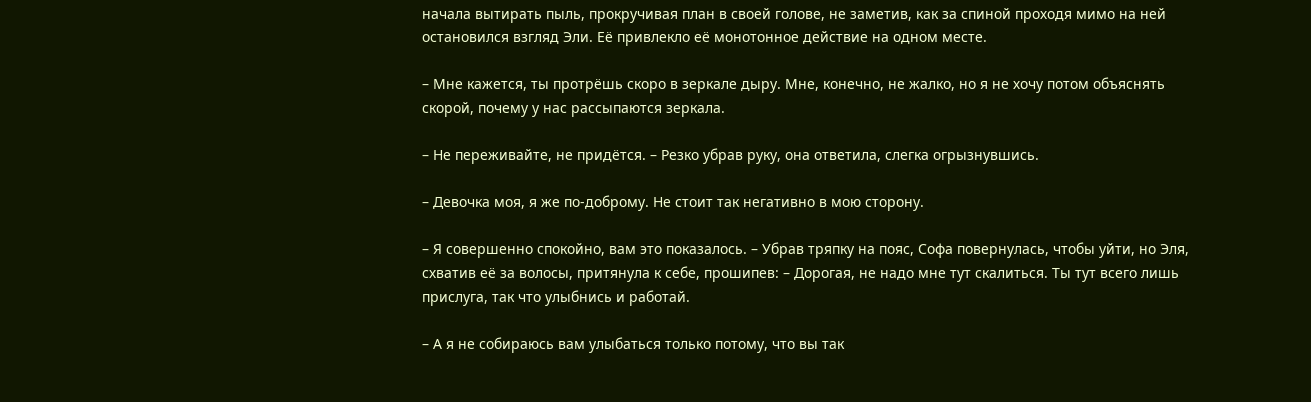начала вытирать пыль, прокручивая план в своей голове, не заметив, как за спиной проходя мимо на ней остановился взгляд Эли. Её привлекло её монотонное действие на одном месте.

– Мне кажется, ты протрёшь скоро в зеркале дыру. Мне, конечно, не жалко, но я не хочу потом объяснять скорой, почему у нас рассыпаются зеркала.

– Не переживайте, не придётся. – Резко убрав руку, она ответила, слегка огрызнувшись.

– Девочка моя, я же по-доброму. Не стоит так негативно в мою сторону.

– Я совершенно спокойно, вам это показалось. – Убрав тряпку на пояс, Софа повернулась, чтобы уйти, но Эля, схватив её за волосы, притянула к себе, прошипев: – Дорогая, не надо мне тут скалиться. Ты тут всего лишь прислуга, так что улыбнись и работай.

– А я не собираюсь вам улыбаться только потому, что вы так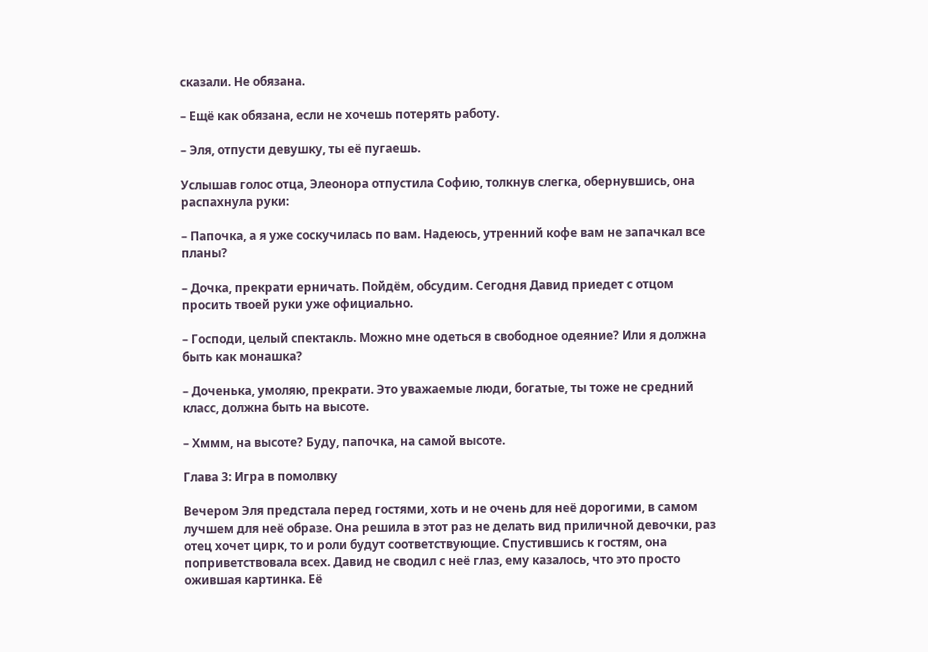сказали. Не обязана.

– Ещё как обязана, если не хочешь потерять работу.

– Эля, отпусти девушку, ты её пугаешь.

Услышав голос отца, Элеонора отпустила Софию, толкнув слегка, обернувшись, она распахнула руки:

– Папочка, а я уже соскучилась по вам. Надеюсь, утренний кофе вам не запачкал все планы?

– Дочка, прекрати ерничать. Пойдём, обсудим. Сегодня Давид приедет с отцом просить твоей руки уже официально.

– Господи, целый спектакль. Можно мне одеться в свободное одеяние? Или я должна быть как монашка?

– Доченька, умоляю, прекрати. Это уважаемые люди, богатые, ты тоже не средний класс, должна быть на высоте.

– Хммм, на высоте? Буду, папочка, на самой высоте.

Глава 3: Игра в помолвку

Вечером Эля предстала перед гостями, хоть и не очень для неё дорогими, в самом лучшем для неё образе. Она решила в этот раз не делать вид приличной девочки, раз отец хочет цирк, то и роли будут соответствующие. Спустившись к гостям, она поприветствовала всех. Давид не сводил с неё глаз, ему казалось, что это просто ожившая картинка. Её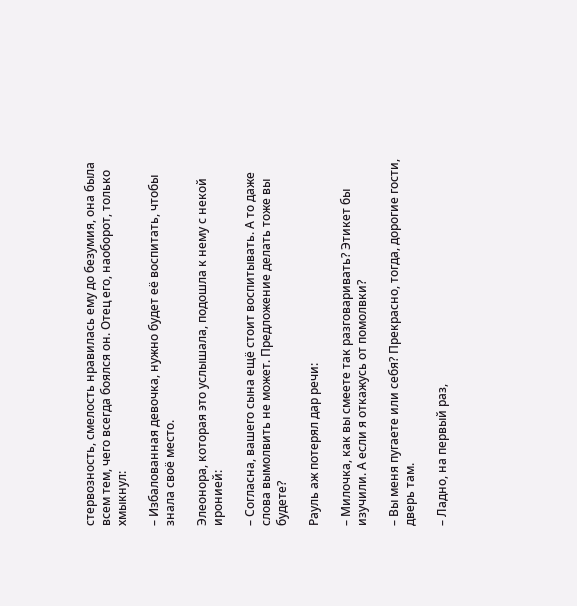стервозность, смелость нравилась ему до безумия, она была всем тем, чего всегда боялся он. Отец его, наоборот, только хмыкнул:

– Избалованная девочка, нужно будет её воспитать, чтобы знала своё место.

Элеонора, которая это услышала, подошла к нему с некой иронией:

– Согласна, вашего сына ещё стоит воспитывать. А то даже слова вымолвить не может. Предложение делать тоже вы будете?

Рауль аж потерял дар речи:

– Милочка, как вы смеете так разговаривать? Этикет бы изучили. А если я откажусь от помолвки?

– Вы меня пугаете или себя? Прекрасно, тогда, дорогие гости, дверь там.

– Ладно, на первый раз,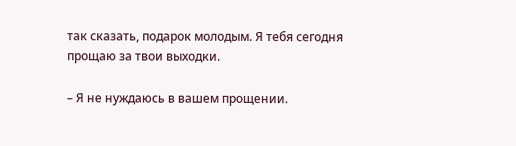так сказать, подарок молодым. Я тебя сегодня прощаю за твои выходки.

– Я не нуждаюсь в вашем прощении.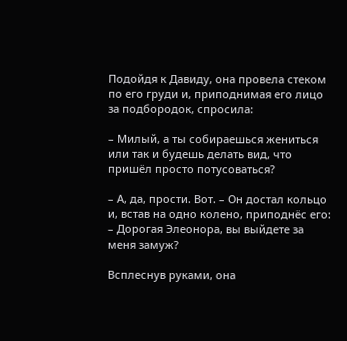Подойдя к Давиду, она провела стеком по его груди и, приподнимая его лицо за подбородок, спросила:

– Милый, а ты собираешься жениться или так и будешь делать вид, что пришёл просто потусоваться?

– А, да, прости. Вот. – Он достал кольцо и, встав на одно колено, приподнёс его: – Дорогая Элеонора, вы выйдете за меня замуж?

Всплеснув руками, она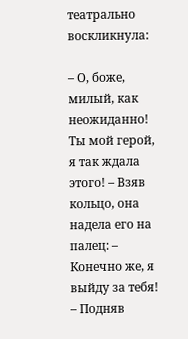театрально воскликнула:

– О, боже, милый, как неожиданно! Ты мой герой, я так ждала этого! – Взяв кольцо, она надела его на палец: – Конечно же, я выйду за тебя! – Подняв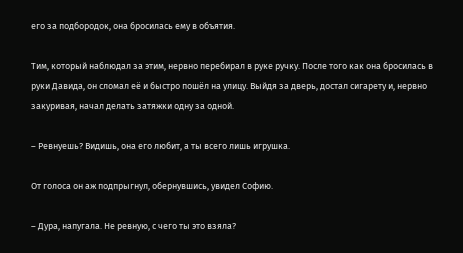его за подбородок, она бросилась ему в объятия.

Тим, который наблюдал за этим, нервно перебирал в руке ручку. После того как она бросилась в руки Давида, он сломал её и быстро пошёл на улицу. Выйдя за дверь, достал сигарету и, нервно закуривая, начал делать затяжки одну за одной.

– Ревнуешь? Видишь, она его любит, а ты всего лишь игрушка.

От голоса он аж подпрыгнул, обернувшись, увидел Софию.

– Дура, напугала. Не ревную, с чего ты это взяла?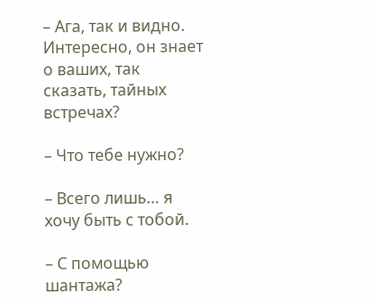– Ага, так и видно. Интересно, он знает о ваших, так сказать, тайных встречах?

– Что тебе нужно?

– Всего лишь… я хочу быть с тобой.

– С помощью шантажа?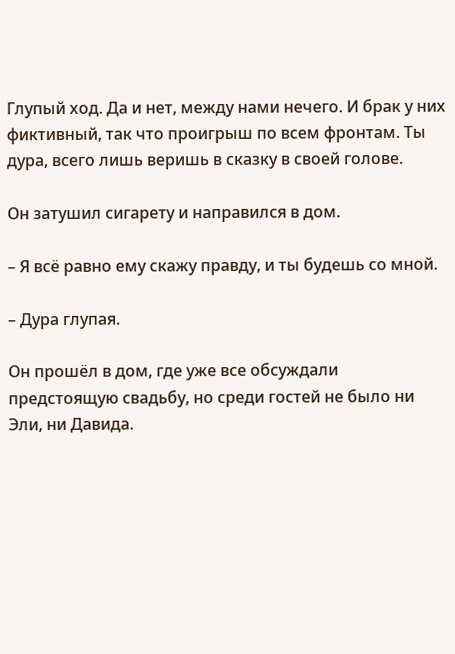Глупый ход. Да и нет, между нами нечего. И брак у них фиктивный, так что проигрыш по всем фронтам. Ты дура, всего лишь веришь в сказку в своей голове.

Он затушил сигарету и направился в дом.

– Я всё равно ему скажу правду, и ты будешь со мной.

– Дура глупая.

Он прошёл в дом, где уже все обсуждали предстоящую свадьбу, но среди гостей не было ни Эли, ни Давида.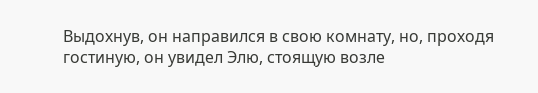Выдохнув, он направился в свою комнату, но, проходя гостиную, он увидел Элю, стоящую возле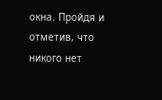окна. Пройдя и отметив, что никого нет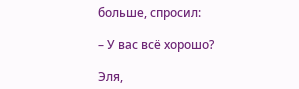больше, спросил:

– У вас всё хорошо?

Эля,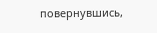повернувшись,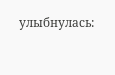улыбнулась: